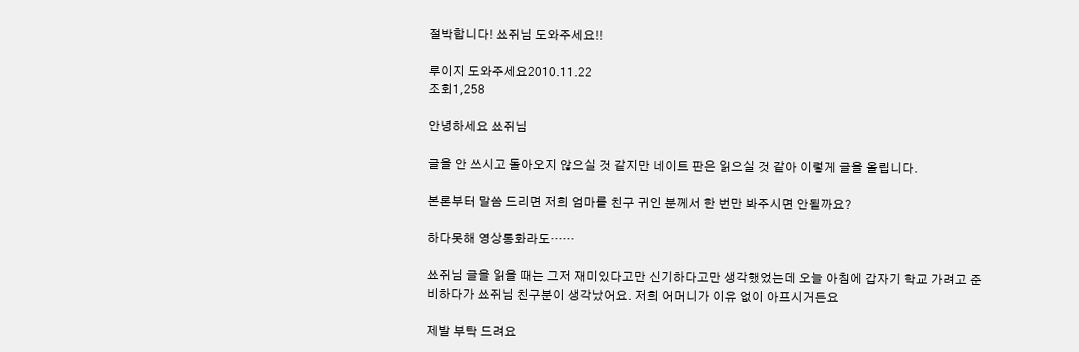절박합니다! 쑈쥐님 도와주세요!!

루이지 도와주세요2010.11.22
조회1,258

안녕하세요 쑈쥐님

글을 안 쓰시고 돌아오지 않으실 것 같지만 네이트 판은 읽으실 것 같아 이렇게 글을 올립니다.

본론부터 말씀 드리면 저희 엄마를 친구 귀인 분께서 한 번만 봐주시면 안될까요?

하다못해 영상통화라도……

쑈쥐님 글을 읽을 때는 그저 재미있다고만 신기하다고만 생각했었는데 오늘 아침에 갑자기 학교 가려고 준비하다가 쑈쥐님 친구분이 생각났어요. 저희 어머니가 이유 없이 아프시거든요

제발 부탁 드려요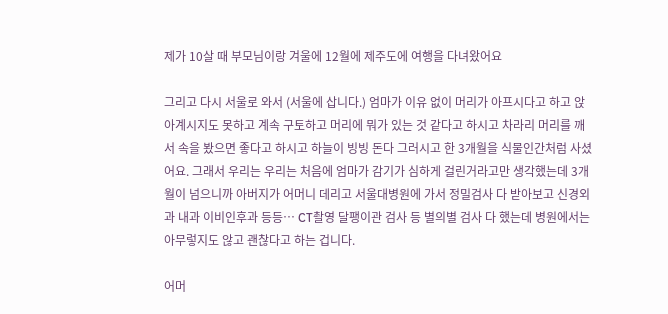제가 10살 때 부모님이랑 겨울에 12월에 제주도에 여행을 다녀왔어요

그리고 다시 서울로 와서 (서울에 삽니다.) 엄마가 이유 없이 머리가 아프시다고 하고 앉아계시지도 못하고 계속 구토하고 머리에 뭐가 있는 것 같다고 하시고 차라리 머리를 깨서 속을 봤으면 좋다고 하시고 하늘이 빙빙 돈다 그러시고 한 3개월을 식물인간처럼 사셨어요. 그래서 우리는 우리는 처음에 엄마가 감기가 심하게 걸린거라고만 생각했는데 3개월이 넘으니까 아버지가 어머니 데리고 서울대병원에 가서 정밀검사 다 받아보고 신경외과 내과 이비인후과 등등… CT촬영 달팽이관 검사 등 별의별 검사 다 했는데 병원에서는 아무렇지도 않고 괜찮다고 하는 겁니다.

어머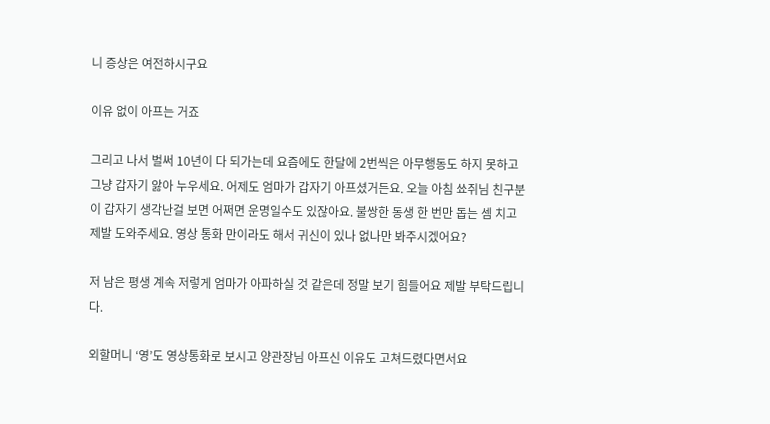니 증상은 여전하시구요

이유 없이 아프는 거죠

그리고 나서 벌써 10년이 다 되가는데 요즘에도 한달에 2번씩은 아무행동도 하지 못하고 그냥 갑자기 앓아 누우세요. 어제도 엄마가 갑자기 아프셨거든요. 오늘 아침 쑈쥐님 친구분이 갑자기 생각난걸 보면 어쩌면 운명일수도 있잖아요. 불쌍한 동생 한 번만 돕는 셈 치고 제발 도와주세요. 영상 통화 만이라도 해서 귀신이 있나 없나만 봐주시겠어요?

저 남은 평생 계속 저렇게 엄마가 아파하실 것 같은데 정말 보기 힘들어요 제발 부탁드립니다.

외할머니 ‘영’도 영상통화로 보시고 양관장님 아프신 이유도 고쳐드렸다면서요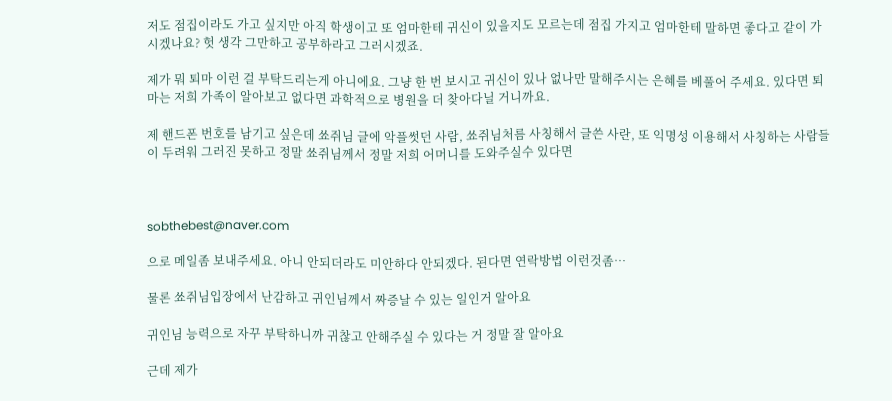저도 점집이라도 가고 싶지만 아직 학생이고 또 엄마한테 귀신이 있을지도 모르는데 점집 가지고 엄마한테 말하면 좋다고 같이 가시겠나요? 헛 생각 그만하고 공부하라고 그러시겠죠.

제가 뭐 퇴마 이런 걸 부탁드리는게 아니에요. 그냥 한 번 보시고 귀신이 있나 없나만 말해주시는 은혜를 베풀어 주세요. 있다면 퇴마는 저희 가족이 알아보고 없다면 과학적으로 병원을 더 찾아다닐 거니까요.

제 핸드폰 번호를 남기고 싶은데 쑈쥐님 글에 악플썻던 사람, 쑈쥐님처름 사칭해서 글쓴 사란, 또 익명성 이용해서 사칭하는 사람들이 두려워 그러진 못하고 정말 쑈쥐님께서 정말 저희 어머니를 도와주실수 있다면



sobthebest@naver.com

으로 메일좀 보내주세요. 아니 안되더라도 미안하다 안되겠다. 된다면 연락방법 이런것좀…

물론 쑈쥐님입장에서 난감하고 귀인님께서 짜증날 수 있는 일인거 알아요

귀인님 능력으로 자꾸 부탁하니까 귀찮고 안해주실 수 있다는 거 정말 잘 알아요

근데 제가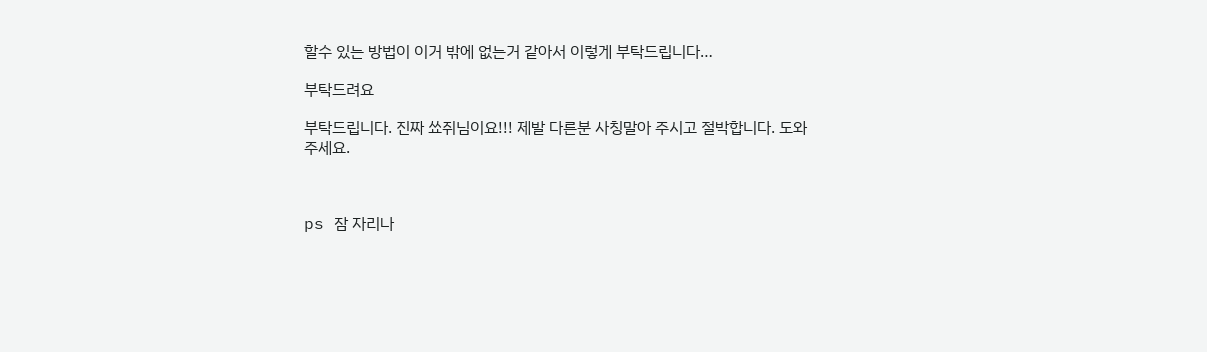할수 있는 방법이 이거 밖에 없는거 같아서 이렇게 부탁드립니다…

부탁드려요

부탁드립니다. 진짜 쑈쥐님이요!!! 제발 다른분 사칭말아 주시고 절박합니다. 도와주세요.



ps 잠 자리나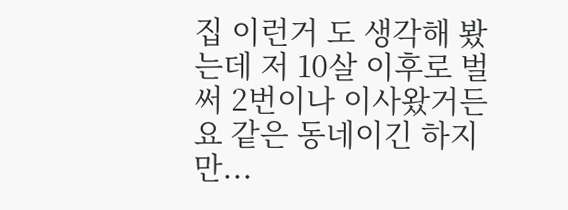집 이런거 도 생각해 봤는데 저 10살 이후로 벌써 2번이나 이사왔거든요 같은 동네이긴 하지만...